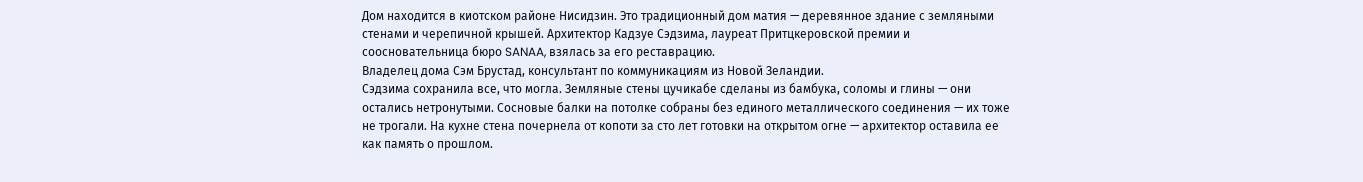Дом находится в киотском районе Нисидзин. Это традиционный дом матия — деревянное здание с земляными стенами и черепичной крышей. Архитектор Кадзуе Сэдзима, лауреат Притцкеровской премии и соосновательница бюро SANAA, взялась за его реставрацию.
Владелец дома Сэм Брустад, консультант по коммуникациям из Новой Зеландии.
Сэдзима сохранила все, что могла. Земляные стены цучикабе сделаны из бамбука, соломы и глины — они остались нетронутыми. Сосновые балки на потолке собраны без единого металлического соединения — их тоже не трогали. На кухне стена почернела от копоти за сто лет готовки на открытом огне — архитектор оставила ее как память о прошлом.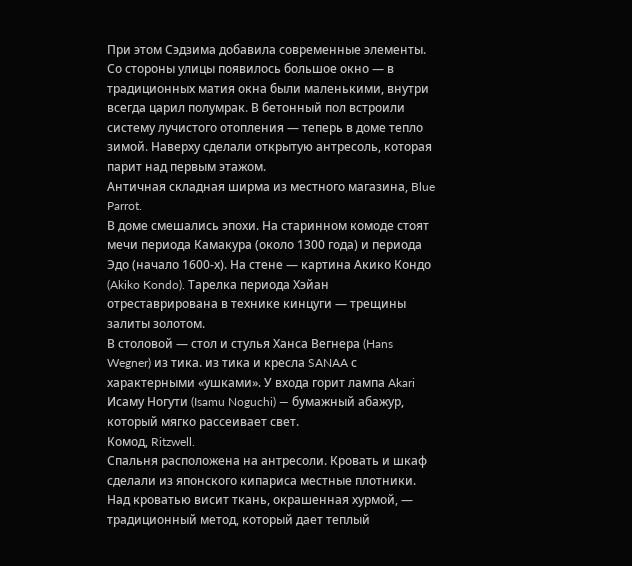При этом Сэдзима добавила современные элементы. Со стороны улицы появилось большое окно — в традиционных матия окна были маленькими, внутри всегда царил полумрак. В бетонный пол встроили систему лучистого отопления — теперь в доме тепло зимой. Наверху сделали открытую антресоль, которая парит над первым этажом.
Античная складная ширма из местного магазина, Blue Parrot.
В доме смешались эпохи. На старинном комоде стоят мечи периода Камакура (около 1300 года) и периода Эдо (начало 1600-х). На стене — картина Акико Кондо (Akiko Kondo). Тарелка периода Хэйан отреставрирована в технике кинцуги — трещины залиты золотом.
В столовой — стол и стулья Ханса Вегнера (Hans Wegner) из тика. из тика и кресла SANAA с характерными «ушками». У входа горит лампа Akari Исаму Ногути (Isamu Noguchi) — бумажный абажур, который мягко рассеивает свет.
Комод, Ritzwell.
Спальня расположена на антресоли. Кровать и шкаф сделали из японского кипариса местные плотники. Над кроватью висит ткань, окрашенная хурмой, — традиционный метод, который дает теплый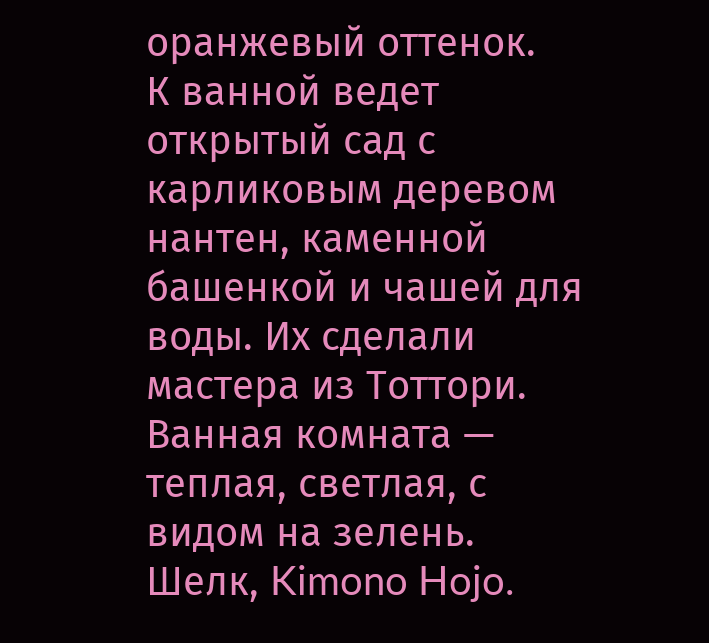оранжевый оттенок.
К ванной ведет открытый сад с карликовым деревом нантен, каменной башенкой и чашей для воды. Их сделали мастера из Тоттори. Ванная комната — теплая, светлая, с видом на зелень.
Шелк, Kimono Hojo.